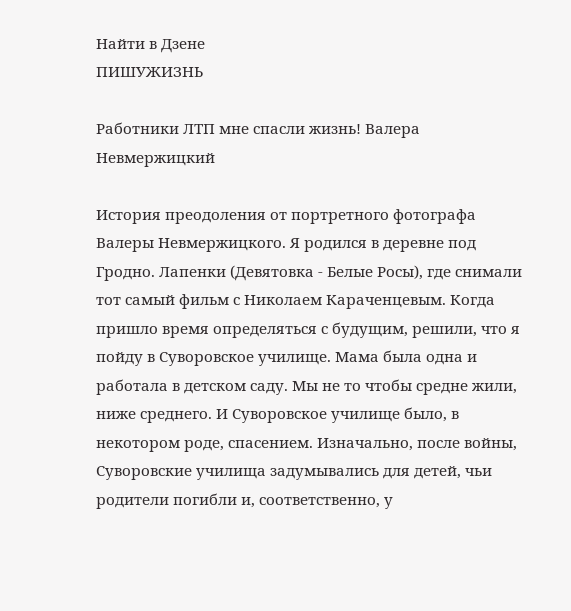Найти в Дзене
ПИШУЖИЗНЬ

Работники ЛТП мне спасли жизнь! Валера Невмержицкий

История преодоления от портретного фотографа Валеры Невмержицкого. Я родился в деревне под Гродно. Лапенки (Девятовка - Белые Росы), где снимали тот самый фильм с Николаем Караченцевым. Когда пришло время определяться с будущим, решили, что я пойду в Суворовское училище. Мама была одна и работала в детском саду. Мы не то чтобы средне жили, ниже среднего. И Суворовское училище было, в некотором роде, спасением. Изначально, после войны, Суворовские училища задумывались для детей, чьи родители погибли и, соответственно, у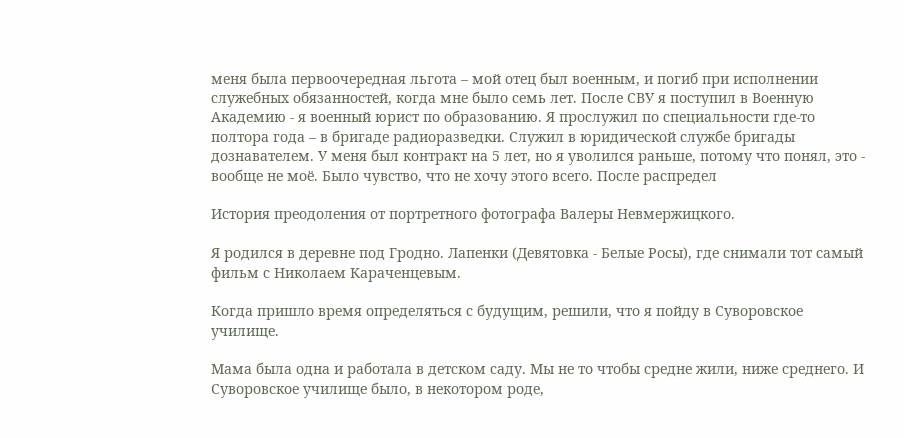меня была первоочередная льгота – мой отец был военным, и погиб при исполнении служебных обязанностей, когда мне было семь лет. После СВУ я поступил в Военную Академию - я военный юрист по образованию. Я прослужил по специальности где-то полтора года – в бригаде радиоразведки. Служил в юридической службе бригады дознавателем. У меня был контракт на 5 лет, но я уволился раньше, потому что понял, это - вообще не моё. Было чувство, что не хочу этого всего. После распредел

История преодоления от портретного фотографа Валеры Невмержицкого.

Я родился в деревне под Гродно. Лапенки (Девятовка - Белые Росы), где снимали тот самый фильм с Николаем Караченцевым.

Когда пришло время определяться с будущим, решили, что я пойду в Суворовское училище.

Мама была одна и работала в детском саду. Мы не то чтобы средне жили, ниже среднего. И Суворовское училище было, в некотором роде,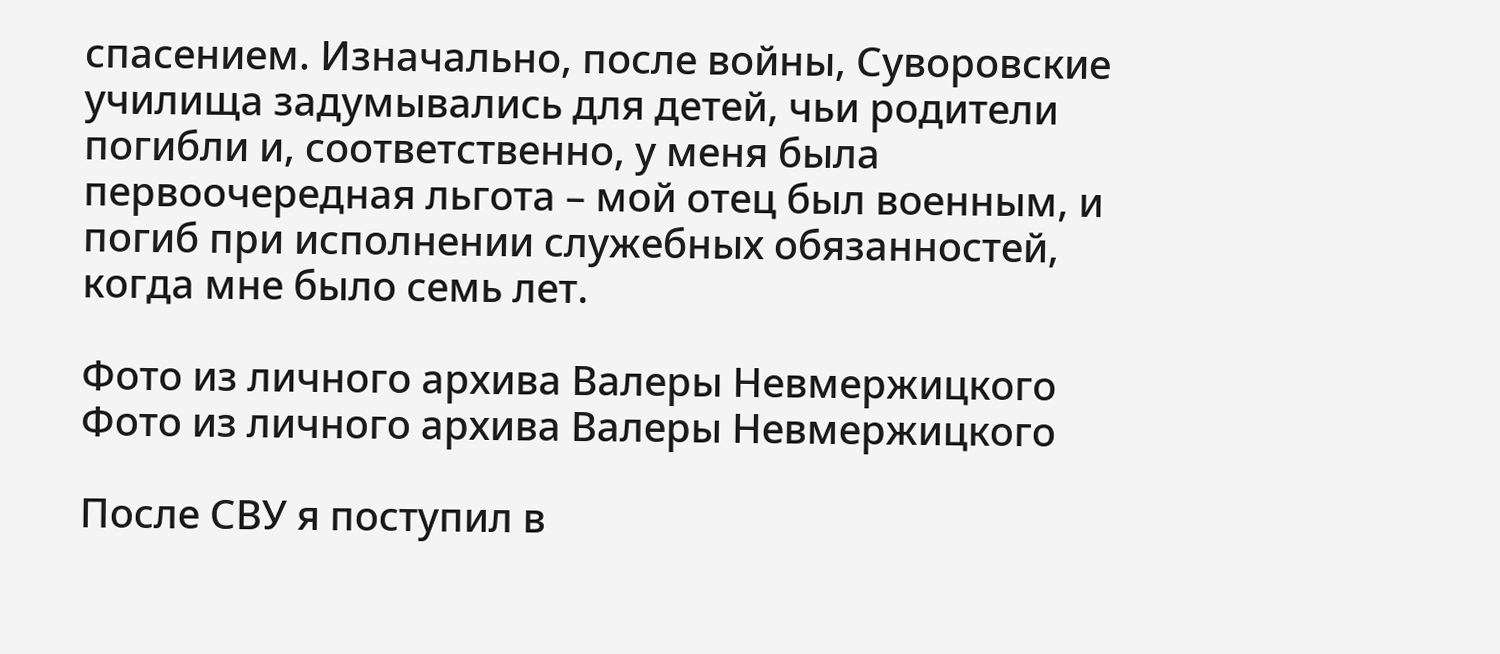спасением. Изначально, после войны, Суворовские училища задумывались для детей, чьи родители погибли и, соответственно, у меня была первоочередная льгота – мой отец был военным, и погиб при исполнении служебных обязанностей, когда мне было семь лет.

Фото из личного архива Валеры Невмержицкого
Фото из личного архива Валеры Невмержицкого

После СВУ я поступил в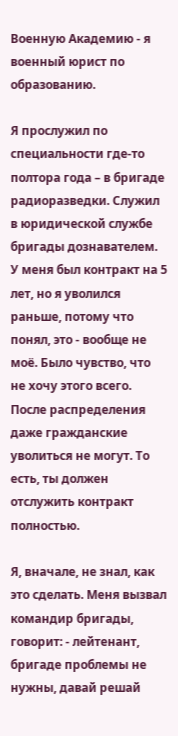Военную Академию - я военный юрист по образованию.

Я прослужил по специальности где-то полтора года – в бригаде радиоразведки. Служил в юридической службе бригады дознавателем. У меня был контракт на 5 лет, но я уволился раньше, потому что понял, это - вообще не моё. Было чувство, что не хочу этого всего. После распределения даже гражданские уволиться не могут. То есть, ты должен отслужить контракт полностью.

Я, вначале, не знал, как это сделать. Меня вызвал командир бригады, говорит: - лейтенант, бригаде проблемы не нужны, давай решай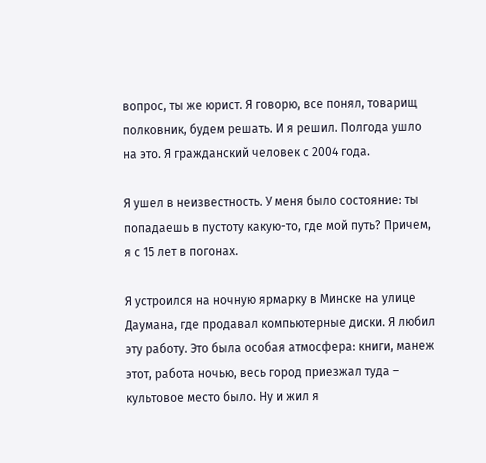вопрос, ты же юрист. Я говорю, все понял, товарищ полковник, будем решать. И я решил. Полгода ушло на это. Я гражданский человек с 2004 года.

Я ушел в неизвестность. У меня было состояние: ты попадаешь в пустоту какую-то, где мой путь? Причем, я с 15 лет в погонах.

Я устроился на ночную ярмарку в Минске на улице Даумана, где продавал компьютерные диски. Я любил эту работу. Это была особая атмосфера: книги, манеж этот, работа ночью, весь город приезжал туда – культовое место было. Ну и жил я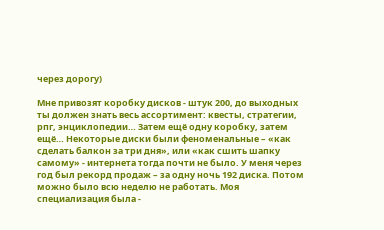через дорогу)

Мне привозят коробку дисков - штук 200, до выходных ты должен знать весь ассортимент: квесты, стратегии, рпг, энциклопедии… Затем ещё одну коробку, затем ещё… Некоторые диски были феноменальные – «как сделать балкон за три дня», или «как сшить шапку самому» - интернета тогда почти не было. У меня через год был рекорд продаж – за одну ночь 192 диска. Потом можно было всю неделю не работать. Моя специализация была -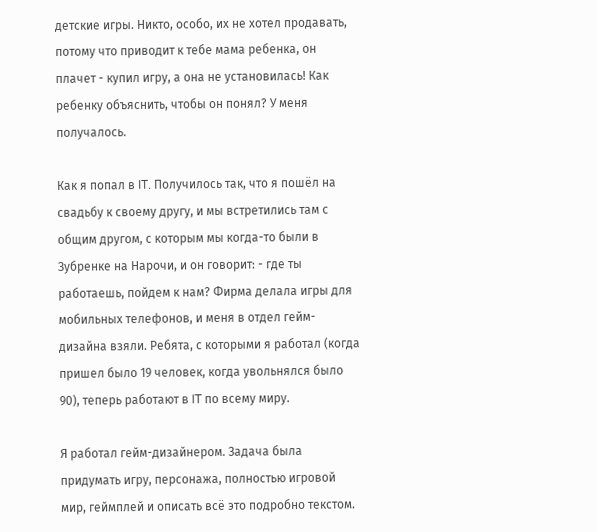детские игры. Никто, особо, их не хотел продавать, потому что приводит к тебе мама ребенка, он плачет - купил игру, а она не установилась! Как ребенку объяснить, чтобы он понял? У меня получалось.

Как я попал в IT. Получилось так, что я пошёл на свадьбу к своему другу, и мы встретились там с общим другом, с которым мы когда-то были в Зубренке на Нарочи, и он говорит: - где ты работаешь, пойдем к нам? Фирма делала игры для мобильных телефонов, и меня в отдел гейм-дизайна взяли. Ребята, с которыми я работал (когда пришел было 19 человек, когда увольнялся было 90), теперь работают в IT по всему миру.

Я работал гейм-дизайнером. Задача была придумать игру, персонажа, полностью игровой мир, геймплей и описать всё это подробно текстом.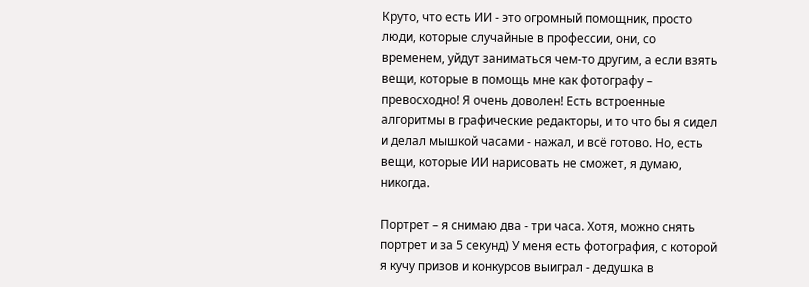Круто, что есть ИИ - это огромный помощник, просто люди, которые случайные в профессии, они, со временем, уйдут заниматься чем-то другим, а если взять вещи, которые в помощь мне как фотографу – превосходно! Я очень доволен! Есть встроенные алгоритмы в графические редакторы, и то что бы я сидел и делал мышкой часами - нажал, и всё готово. Но, есть вещи, которые ИИ нарисовать не сможет, я думаю, никогда.

Портрет – я снимаю два - три часа. Хотя, можно снять портрет и за 5 секунд) У меня есть фотография, с которой я кучу призов и конкурсов выиграл - дедушка в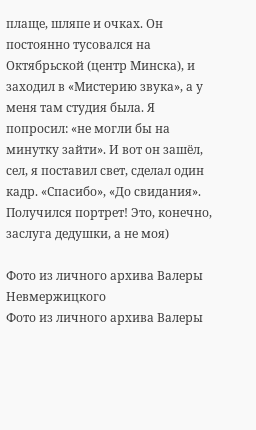плаще, шляпе и очках. Он постоянно тусовался на Октябрьской (центр Минска), и заходил в «Мистерию звука», а у меня там студия была. Я попросил: «не могли бы на минутку зайти». И вот он зашёл, сел, я поставил свет, сделал один кадр. «Спасибо», «До свидания». Получился портрет! Это, конечно, заслуга дедушки, а не моя)

Фото из личного архива Валеры Невмержицкого
Фото из личного архива Валеры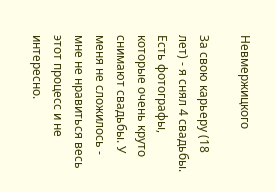Невмержицкого

За свою карьеру (18 лет) - я снял 4 свадьбы. Есть фотографы, которые очень круто снимают свадьбы. У меня не сложилось - мне не нравиться весь этот процесс и не интересно.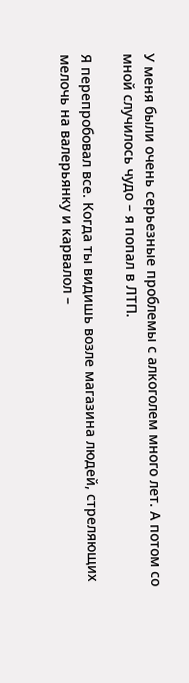У меня были очень серьезные проблемы с алкоголем много лет. А потом со мной случилось чудо – я попал в ЛТП.

Я перепробовал все. Когда ты видишь возле магазина людей, стреляющих мелочь на валерьянку и карвалол –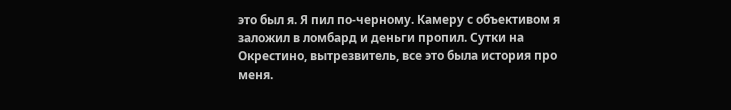это был я. Я пил по-черному. Камеру с объективом я заложил в ломбард и деньги пропил. Сутки на Окрестино, вытрезвитель, все это была история про меня.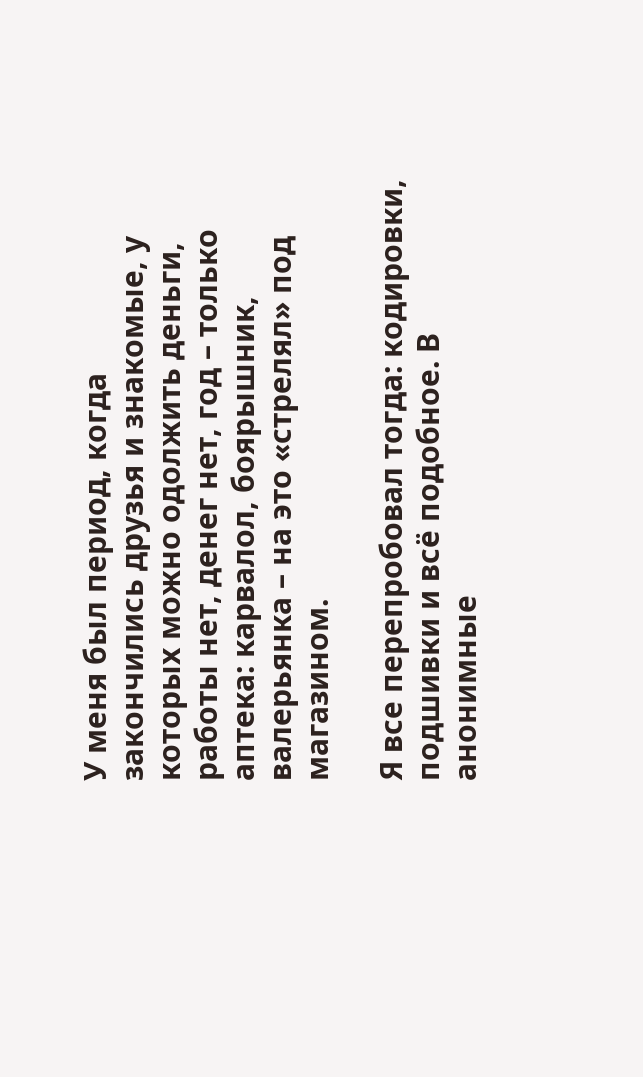У меня был период, когда закончились друзья и знакомые, у которых можно одолжить деньги, работы нет, денег нет, год – только аптека: карвалол, боярышник, валерьянка – на это «стрелял» под магазином.

Я все перепробовал тогда: кодировки, подшивки и всё подобное. В анонимные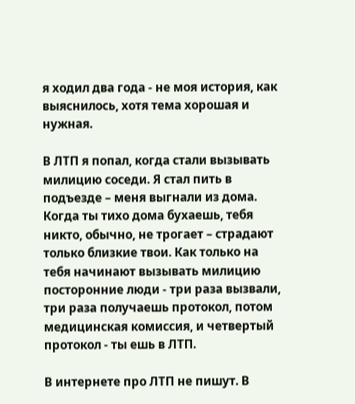я ходил два года - не моя история, как выяснилось, хотя тема хорошая и нужная.

В ЛТП я попал, когда стали вызывать милицию соседи. Я стал пить в подъезде – меня выгнали из дома. Когда ты тихо дома бухаешь, тебя никто, обычно, не трогает – страдают только близкие твои. Как только на тебя начинают вызывать милицию посторонние люди - три раза вызвали, три раза получаешь протокол, потом медицинская комиссия, и четвертый протокол - ты ешь в ЛТП.

В интернете про ЛТП не пишут. В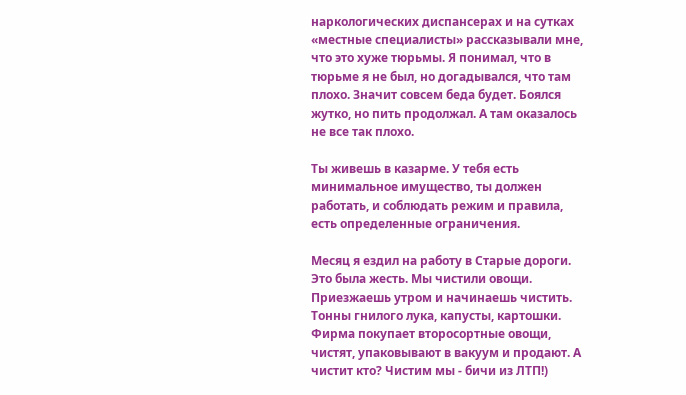наркологических диспансерах и на сутках «местные специалисты» рассказывали мне, что это хуже тюрьмы. Я понимал, что в тюрьме я не был, но догадывался, что там плохо. Значит совсем беда будет. Боялся жутко, но пить продолжал. А там оказалось не все так плохо.

Ты живешь в казарме. У тебя есть минимальное имущество, ты должен работать, и соблюдать режим и правила, есть определенные ограничения.

Месяц я ездил на работу в Старые дороги. Это была жесть. Мы чистили овощи. Приезжаешь утром и начинаешь чистить. Тонны гнилого лука, капусты, картошки. Фирма покупает второсортные овощи, чистят, упаковывают в вакуум и продают. А чистит кто? Чистим мы - бичи из ЛТП!)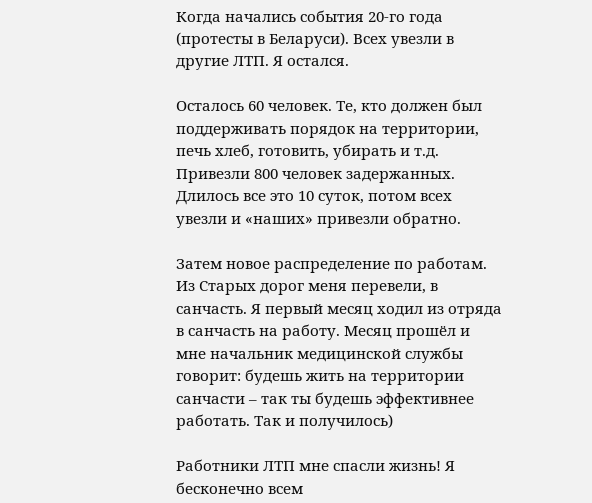Когда начались события 20-го года (протесты в Беларуси). Всех увезли в другие ЛТП. Я остался.

Осталось 60 человек. Те, кто должен был поддерживать порядок на территории, печь хлеб, готовить, убирать и т.д. Привезли 800 человек задержанных. Длилось все это 10 суток, потом всех увезли и «наших» привезли обратно.

Затем новое распределение по работам. Из Старых дорог меня перевели, в санчасть. Я первый месяц ходил из отряда в санчасть на работу. Месяц прошёл и мне начальник медицинской службы говорит: будешь жить на территории санчасти – так ты будешь эффективнее работать. Так и получилось)

Работники ЛТП мне спасли жизнь! Я бесконечно всем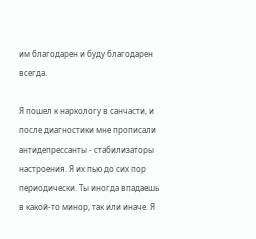им благодарен и буду благодарен всегда.

Я пошел к наркологу в санчасти, и после диагностики мне прописали антидепрессанты - стабилизаторы настроения. Я их пью до сих пор периодически. Ты иногда впадаешь в какой-то минор, так или иначе. Я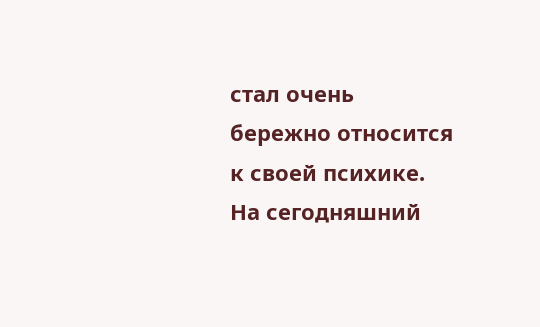стал очень бережно относится к своей психике. На сегодняшний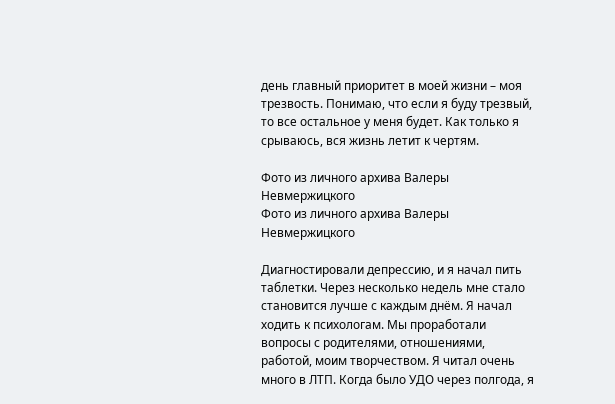день главный приоритет в моей жизни – моя трезвость. Понимаю, что если я буду трезвый, то все остальное у меня будет. Как только я срываюсь, вся жизнь летит к чертям.

Фото из личного архива Валеры Невмержицкого
Фото из личного архива Валеры Невмержицкого

Диагностировали депрессию, и я начал пить таблетки. Через несколько недель мне стало становится лучше с каждым днём. Я начал ходить к психологам. Мы проработали вопросы с родителями, отношениями, работой, моим творчеством. Я читал очень много в ЛТП. Когда было УДО через полгода, я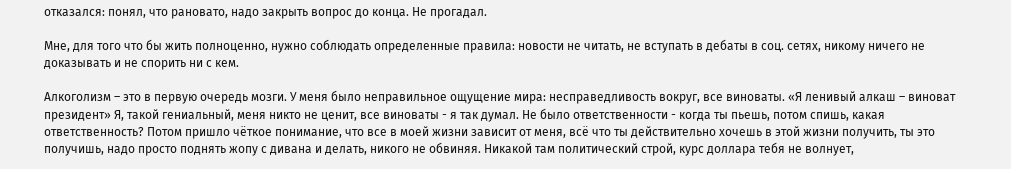отказался: понял, что рановато, надо закрыть вопрос до конца. Не прогадал.

Мне, для того что бы жить полноценно, нужно соблюдать определенные правила: новости не читать, не вступать в дебаты в соц. сетях, никому ничего не доказывать и не спорить ни с кем.

Алкоголизм – это в первую очередь мозги. У меня было неправильное ощущение мира: несправедливость вокруг, все виноваты. «Я ленивый алкаш – виноват президент» Я, такой гениальный, меня никто не ценит, все виноваты - я так думал. Не было ответственности - когда ты пьешь, потом спишь, какая ответственность? Потом пришло чёткое понимание, что все в моей жизни зависит от меня, всё что ты действительно хочешь в этой жизни получить, ты это получишь, надо просто поднять жопу с дивана и делать, никого не обвиняя. Никакой там политический строй, курс доллара тебя не волнует,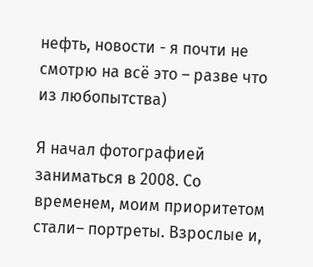нефть, новости - я почти не смотрю на всё это – разве что из любопытства)

Я начал фотографией заниматься в 2008. Со временем, моим приоритетом стали– портреты. Взрослые и,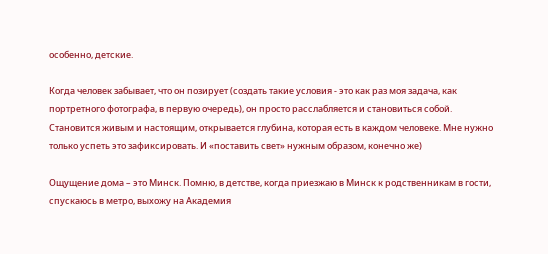особенно, детские.

Когда человек забывает, что он позирует (создать такие условия - это как раз моя задача, как портретного фотографа, в первую очередь), он просто расслабляется и становиться собой. Становится живым и настоящим, открывается глубина, которая есть в каждом человеке. Мне нужно только успеть это зафиксировать. И «поставить свет» нужным образом, конечно же)

Ощущение дома – это Минск. Помню, в детстве, когда приезжаю в Минск к родственникам в гости, спускаюсь в метро, выхожу на Академия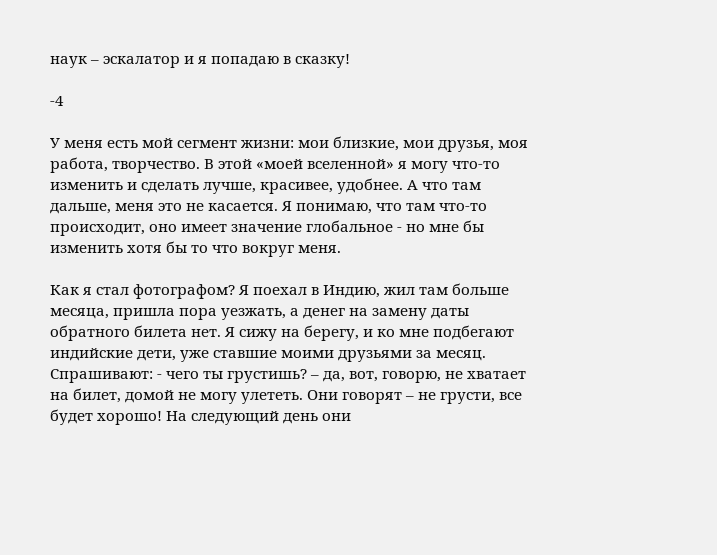наук – эскалатор и я попадаю в сказку!

-4

У меня есть мой сегмент жизни: мои близкие, мои друзья, моя работа, творчество. В этой «моей вселенной» я могу что-то изменить и сделать лучше, красивее, удобнее. А что там дальше, меня это не касается. Я понимаю, что там что-то происходит, оно имеет значение глобальное - но мне бы изменить хотя бы то что вокруг меня.

Как я стал фотографом? Я поехал в Индию, жил там больше месяца, пришла пора уезжать, а денег на замену даты обратного билета нет. Я сижу на берегу, и ко мне подбегают индийские дети, уже ставшие моими друзьями за месяц. Спрашивают: - чего ты грустишь? – да, вот, говорю, не хватает на билет, домой не могу улететь. Они говорят – не грусти, все будет хорошо! На следующий день они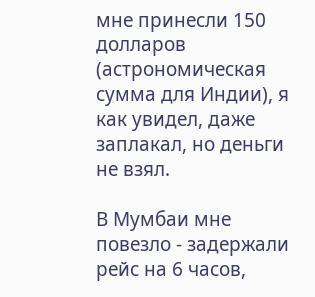мне принесли 150 долларов (астрономическая сумма для Индии), я как увидел, даже заплакал, но деньги не взял.

В Мумбаи мне повезло - задержали рейс на 6 часов,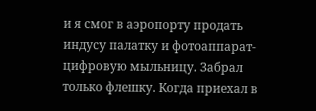и я смог в аэропорту продать индусу палатку и фотоаппарат-цифровую мыльницу. Забрал только флешку. Когда приехал в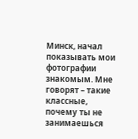Минск, начал показывать мои фотографии знакомым. Мне говорят – такие классные, почему ты не занимаешься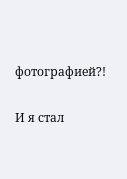фотографией?!

И я стал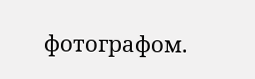фотографом.